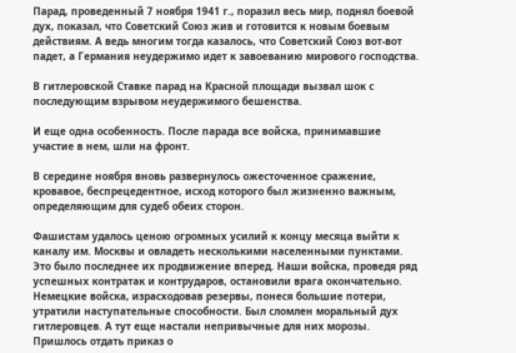Парад, проведенный 7 ноября 1941 г., поразил весь мир, поднял боевой дух, показал, что Советский Союз жив и готовится к новым боевым действиям. А ведь многим тогда казалось, что Советский Союз вот-вот падет, а Германия неудержимо идет к завоеванию мирового господства.

В гитлеровской Ставке парад на Красной площади вызвал шок с последующим взрывом неудержимого бешенства.

И еще одна особенность. После парада все войска, принимавшие участие в нем, шли на фронт.

В середине ноября вновь развернулось ожесточенное сражение, кровавое, беспрецедентное, исход которого был жизненно важным, определяющим для судеб обеих сторон.

Фашистам удалось ценою огромных усилий к концу месяца выйти к каналу им. Москвы и овладеть несколькими населенными пунктами. Это было последнее их продвижение вперед. Наши войска, проведя ряд успешных контратак и контрударов, остановили врага окончательно. Немецкие войска, израсходовав резервы, понеся большие потери, утратили наступательные способности. Был сломлен моральный дух гитлеровцев. А тут еще настали непривычные для них морозы. Пришлось отдать приказ о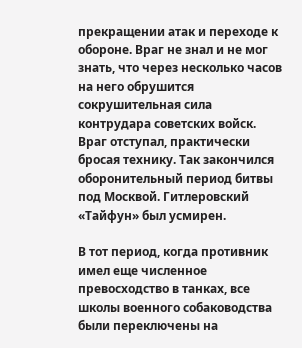прекращении атак и переходе к обороне. Враг не знал и не мог знать, что через несколько часов на него обрушится сокрушительная сила контрудара советских войск. Враг отступал, практически бросая технику. Так закончился оборонительный период битвы под Москвой. Гитлеровский «Тайфун» был усмирен.

В тот период, когда противник имел еще численное превосходство в танках, все школы военного собаководства были переключены на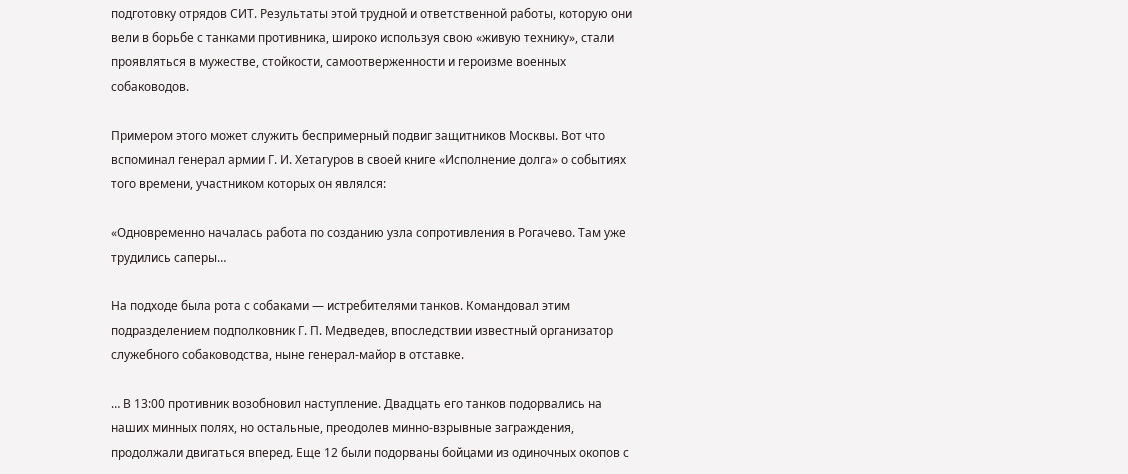подготовку отрядов СИТ. Результаты этой трудной и ответственной работы, которую они вели в борьбе с танками противника, широко используя свою «живую технику», стали проявляться в мужестве, стойкости, самоотверженности и героизме военных собаководов.

Примером этого может служить беспримерный подвиг защитников Москвы. Вот что вспоминал генерал армии Г. И. Хетагуров в своей книге «Исполнение долга» о событиях того времени, участником которых он являлся:

«Одновременно началась работа по созданию узла сопротивления в Рогачево. Там уже трудились саперы…

На подходе была рота с собаками — истребителями танков. Командовал этим подразделением подполковник Г. П. Медведев, впоследствии известный организатор служебного собаководства, ныне генерал-майор в отставке.

… В 13:00 противник возобновил наступление. Двадцать его танков подорвались на наших минных полях, но остальные, преодолев минно-взрывные заграждения, продолжали двигаться вперед. Еще 12 были подорваны бойцами из одиночных окопов с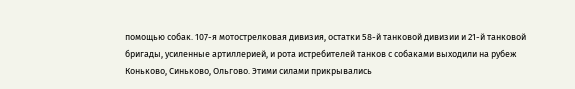помощью собак. 107-я мотострелковая дивизия, остатки 58-й танковой дивизии и 21-й танковой бригады, усиленные артиллерией, и рота истребителей танков с собаками выходили на рубеж Коньково, Синьково, Ольгово. Этими силами прикрывались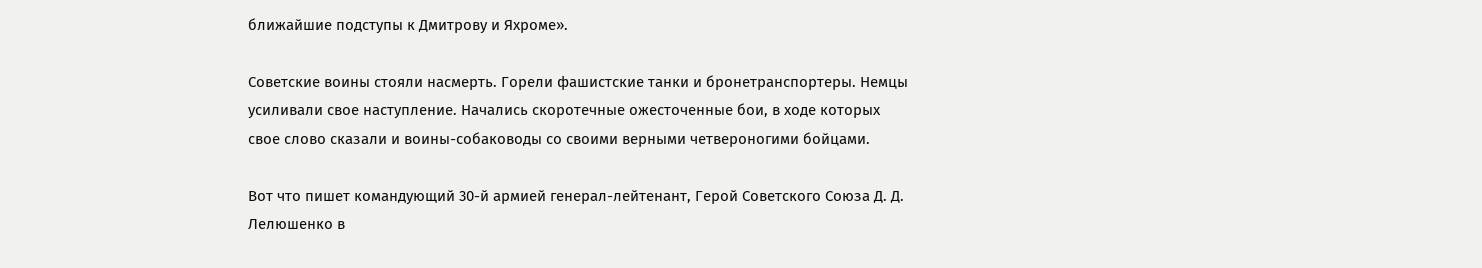ближайшие подступы к Дмитрову и Яхроме».

Советские воины стояли насмерть. Горели фашистские танки и бронетранспортеры. Немцы усиливали свое наступление. Начались скоротечные ожесточенные бои, в ходе которых свое слово сказали и воины-собаководы со своими верными четвероногими бойцами.

Вот что пишет командующий 30-й армией генерал-лейтенант, Герой Советского Союза Д. Д. Лелюшенко в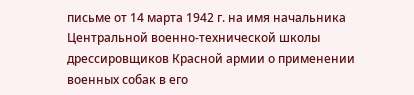письме от 14 марта 1942 г. на имя начальника Центральной военно-технической школы дрессировщиков Красной армии о применении военных собак в его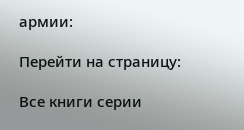армии:

Перейти на страницу:

Все книги серии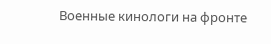Военные кинологи на фронте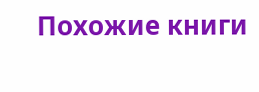Похожие книги